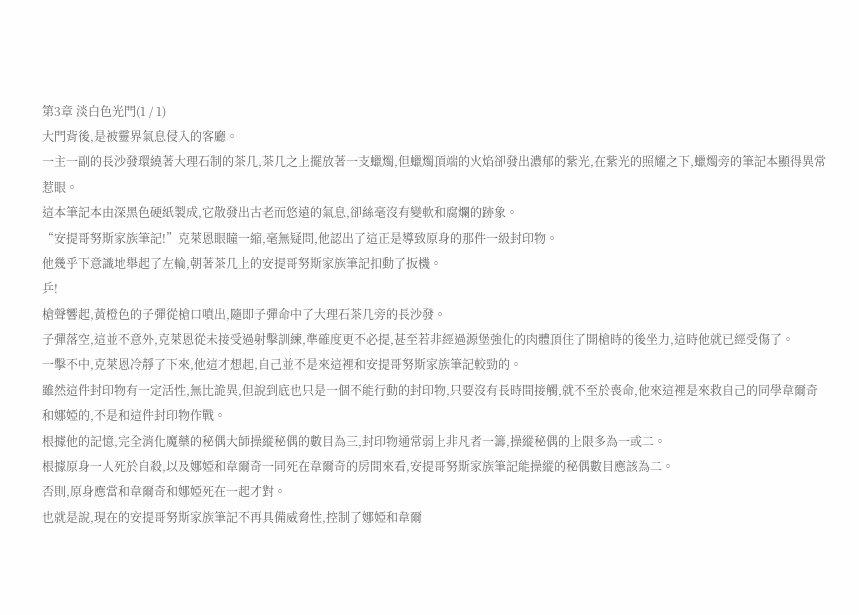第3章 淡白色光門(1 / 1)
大門背後,是被靈界氣息侵入的客廳。
一主一副的長沙發環繞著大理石制的茶几,茶几之上擺放著一支蠟燭,但蠟燭頂端的火焰卻發出濃郁的紫光,在紫光的照耀之下,蠟燭旁的筆記本顯得異常惹眼。
這本筆記本由深黑色硬紙製成,它散發出古老而悠遠的氣息,卻絲毫沒有變軟和腐爛的跡象。
“安提哥努斯家族筆記!”克萊恩眼瞳一縮,毫無疑問,他認出了這正是導致原身的那件一級封印物。
他幾乎下意識地舉起了左輪,朝著茶几上的安提哥努斯家族筆記扣動了扳機。
乒!
槍聲響起,黃橙色的子彈從槍口噴出,隨即子彈命中了大理石茶几旁的長沙發。
子彈落空,這並不意外,克萊恩從未接受過射擊訓練,準確度更不必提,甚至若非經過源堡強化的肉體頂住了開槍時的後坐力,這時他就已經受傷了。
一擊不中,克萊恩冷靜了下來,他這才想起,自己並不是來這裡和安提哥努斯家族筆記較勁的。
雖然這件封印物有一定活性,無比詭異,但說到底也只是一個不能行動的封印物,只要沒有長時間接觸,就不至於喪命,他來這裡是來救自己的同學韋爾奇和娜婭的,不是和這件封印物作戰。
根據他的記憶,完全消化魔藥的秘偶大師操縱秘偶的數目為三,封印物通常弱上非凡者一籌,操縱秘偶的上限多為一或二。
根據原身一人死於自殺,以及娜婭和韋爾奇一同死在韋爾奇的房間來看,安提哥努斯家族筆記能操縱的秘偶數目應該為二。
否則,原身應當和韋爾奇和娜婭死在一起才對。
也就是說,現在的安提哥努斯家族筆記不再具備威脅性,控制了娜婭和韋爾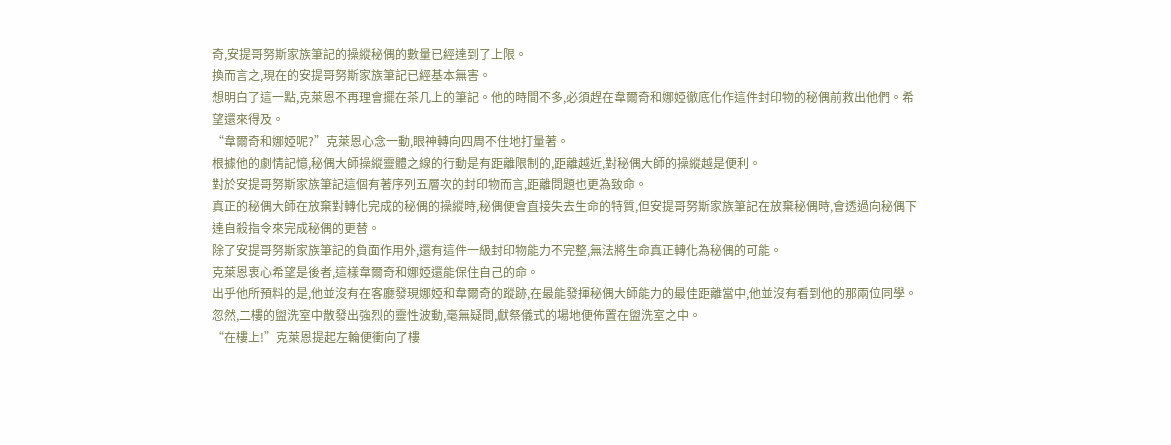奇,安提哥努斯家族筆記的操縱秘偶的數量已經達到了上限。
換而言之,現在的安提哥努斯家族筆記已經基本無害。
想明白了這一點,克萊恩不再理會擺在茶几上的筆記。他的時間不多,必須趕在韋爾奇和娜婭徹底化作這件封印物的秘偶前救出他們。希望還來得及。
“韋爾奇和娜婭呢?”克萊恩心念一動,眼神轉向四周不住地打量著。
根據他的劇情記憶,秘偶大師操縱靈體之線的行動是有距離限制的,距離越近,對秘偶大師的操縱越是便利。
對於安提哥努斯家族筆記這個有著序列五層次的封印物而言,距離問題也更為致命。
真正的秘偶大師在放棄對轉化完成的秘偶的操縱時,秘偶便會直接失去生命的特質,但安提哥努斯家族筆記在放棄秘偶時,會透過向秘偶下達自殺指令來完成秘偶的更替。
除了安提哥努斯家族筆記的負面作用外,還有這件一級封印物能力不完整,無法將生命真正轉化為秘偶的可能。
克萊恩衷心希望是後者,這樣韋爾奇和娜婭還能保住自己的命。
出乎他所預料的是,他並沒有在客廳發現娜婭和韋爾奇的蹤跡,在最能發揮秘偶大師能力的最佳距離當中,他並沒有看到他的那兩位同學。
忽然,二樓的盥洗室中散發出強烈的靈性波動,毫無疑問,獻祭儀式的場地便佈置在盥洗室之中。
“在樓上!”克萊恩提起左輪便衝向了樓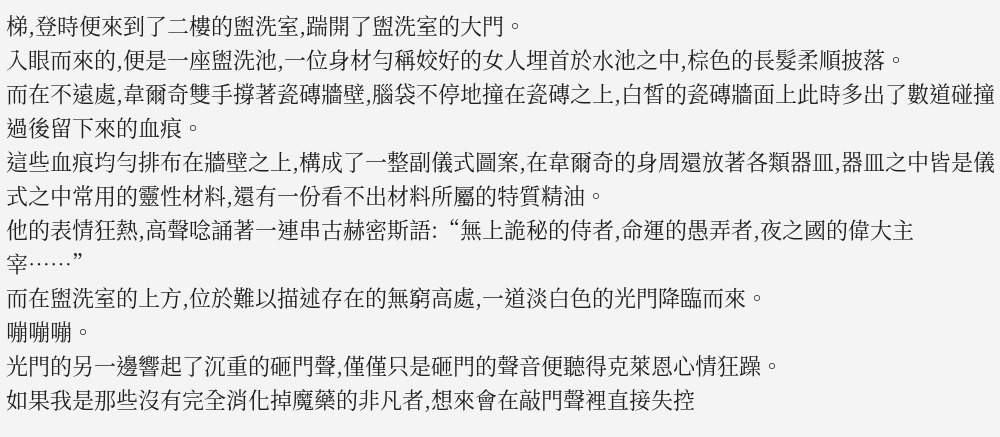梯,登時便來到了二樓的盥洗室,踹開了盥洗室的大門。
入眼而來的,便是一座盥洗池,一位身材勻稱姣好的女人埋首於水池之中,棕色的長髮柔順披落。
而在不遠處,韋爾奇雙手撐著瓷磚牆壁,腦袋不停地撞在瓷磚之上,白皙的瓷磚牆面上此時多出了數道碰撞過後留下來的血痕。
這些血痕均勻排布在牆壁之上,構成了一整副儀式圖案,在韋爾奇的身周還放著各類器皿,器皿之中皆是儀式之中常用的靈性材料,還有一份看不出材料所屬的特質精油。
他的表情狂熱,高聲唸誦著一連串古赫密斯語:“無上詭秘的侍者,命運的愚弄者,夜之國的偉大主宰……”
而在盥洗室的上方,位於難以描述存在的無窮高處,一道淡白色的光門降臨而來。
嘣嘣嘣。
光門的另一邊響起了沉重的砸門聲,僅僅只是砸門的聲音便聽得克萊恩心情狂躁。
如果我是那些沒有完全消化掉魔藥的非凡者,想來會在敲門聲裡直接失控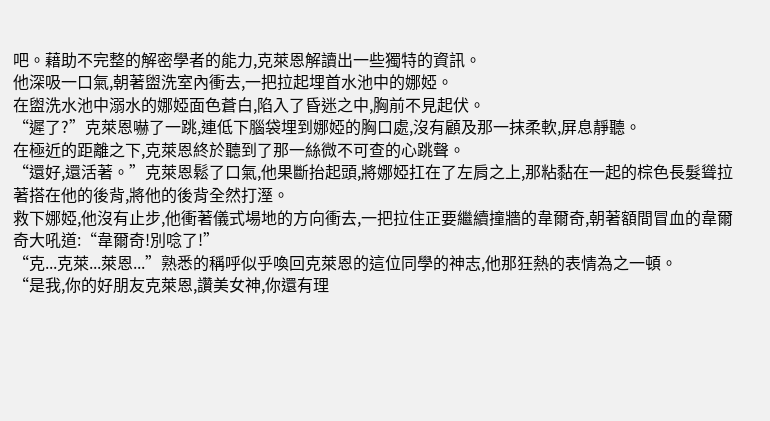吧。藉助不完整的解密學者的能力,克萊恩解讀出一些獨特的資訊。
他深吸一口氣,朝著盥洗室內衝去,一把拉起埋首水池中的娜婭。
在盥洗水池中溺水的娜婭面色蒼白,陷入了昏迷之中,胸前不見起伏。
“遲了?”克萊恩嚇了一跳,連低下腦袋埋到娜婭的胸口處,沒有顧及那一抹柔軟,屏息靜聽。
在極近的距離之下,克萊恩終於聽到了那一絲微不可查的心跳聲。
“還好,還活著。”克萊恩鬆了口氣,他果斷抬起頭,將娜婭扛在了左肩之上,那粘黏在一起的棕色長髮聳拉著搭在他的後背,將他的後背全然打溼。
救下娜婭,他沒有止步,他衝著儀式場地的方向衝去,一把拉住正要繼續撞牆的韋爾奇,朝著額間冒血的韋爾奇大吼道:“韋爾奇!別唸了!”
“克...克萊...萊恩...”熟悉的稱呼似乎喚回克萊恩的這位同學的神志,他那狂熱的表情為之一頓。
“是我,你的好朋友克萊恩,讚美女神,你還有理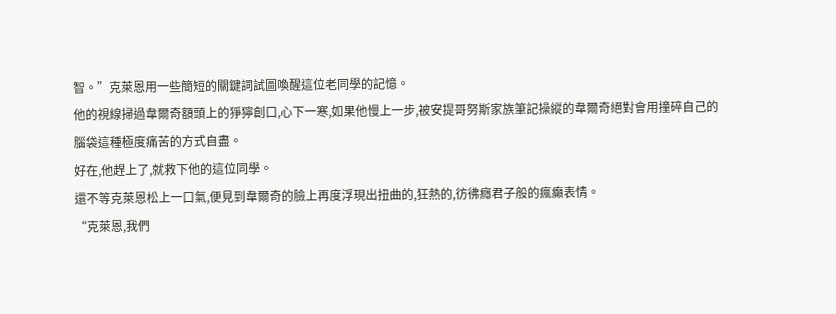智。”克萊恩用一些簡短的關鍵詞試圖喚醒這位老同學的記憶。
他的視線掃過韋爾奇額頭上的猙獰創口,心下一寒,如果他慢上一步,被安提哥努斯家族筆記操縱的韋爾奇絕對會用撞碎自己的腦袋這種極度痛苦的方式自盡。
好在,他趕上了,就救下他的這位同學。
還不等克萊恩松上一口氣,便見到韋爾奇的臉上再度浮現出扭曲的,狂熱的,彷彿癮君子般的瘋癲表情。
“克萊恩,我們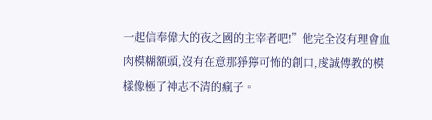一起信奉偉大的夜之國的主宰者吧!”他完全沒有理會血肉模糊額頭,沒有在意那猙獰可怖的創口,虔誠傳教的模樣像極了神志不清的瘋子。